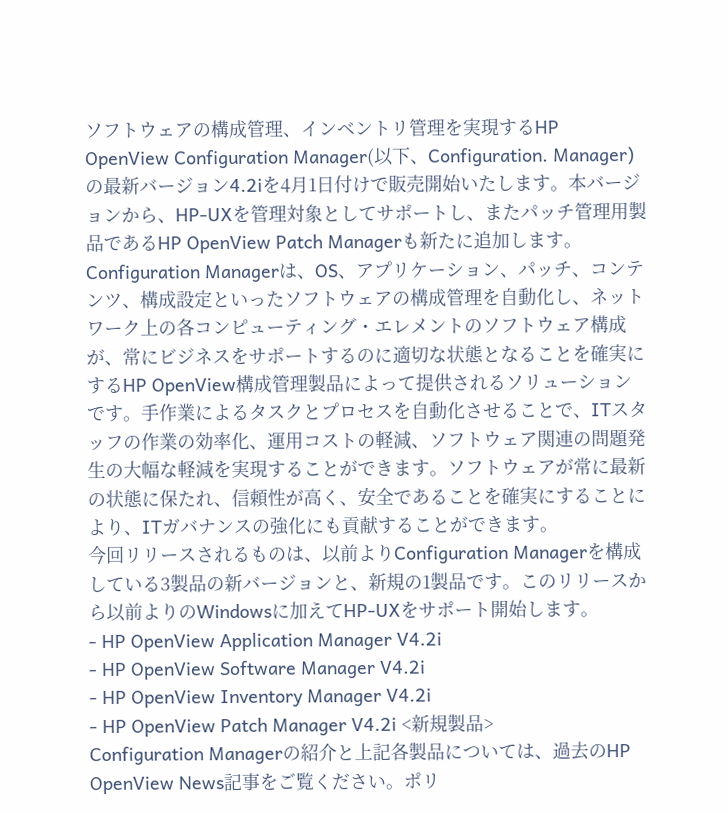ソフトウェアの構成管理、インベントリ管理を実現するHP OpenView Configuration Manager(以下、Configuration. Manager)の最新バージョン4.2iを4月1日付けで販売開始いたします。本バージョンから、HP-UXを管理対象としてサポートし、またパッチ管理用製品であるHP OpenView Patch Managerも新たに追加します。
Configuration Managerは、OS、アプリケーション、パッチ、コンテンツ、構成設定といったソフトウェアの構成管理を自動化し、ネットワーク上の各コンピューティング・エレメントのソフトウェア構成が、常にビジネスをサポートするのに適切な状態となることを確実にするHP OpenView構成管理製品によって提供されるソリューションです。手作業によるタスクとプロセスを自動化させることで、ITスタッフの作業の効率化、運用コストの軽減、ソフトウェア関連の問題発生の大幅な軽減を実現することができます。ソフトウェアが常に最新の状態に保たれ、信頼性が高く、安全であることを確実にすることにより、ITガバナンスの強化にも貢献することができます。
今回リリースされるものは、以前よりConfiguration Managerを構成している3製品の新バージョンと、新規の1製品です。このリリースから以前よりのWindowsに加えてHP-UXをサポート開始します。
- HP OpenView Application Manager V4.2i
- HP OpenView Software Manager V4.2i
- HP OpenView Inventory Manager V4.2i
- HP OpenView Patch Manager V4.2i <新規製品>
Configuration Managerの紹介と上記各製品については、過去のHP OpenView News記事をご覧ください。ポリ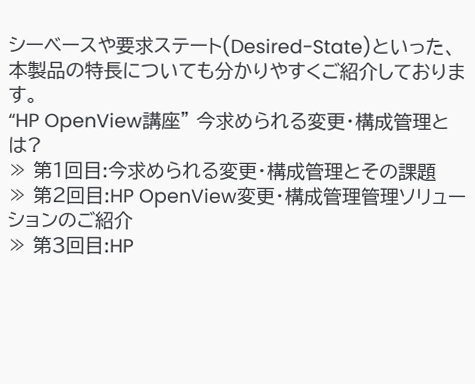シーベースや要求ステート(Desired-State)といった、本製品の特長についても分かりやすくご紹介しております。
“HP OpenView講座” 今求められる変更・構成管理とは?
≫ 第1回目:今求められる変更・構成管理とその課題
≫ 第2回目:HP OpenView変更・構成管理管理ソリューションのご紹介
≫ 第3回目:HP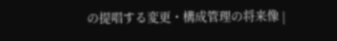の提唱する変更・構成管理の将来像 |